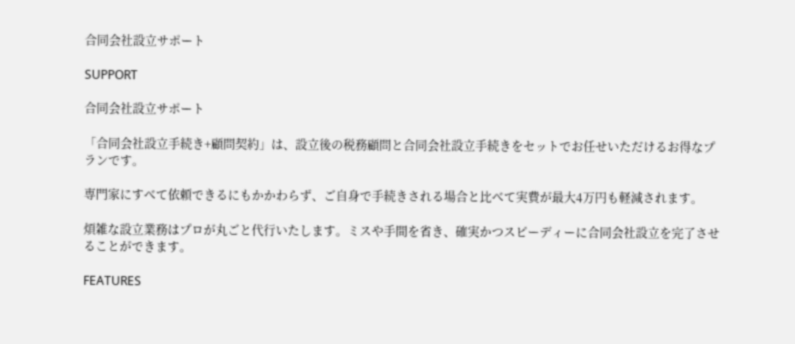合同会社設立サポート

SUPPORT

合同会社設立サポート

「合同会社設立手続き+顧問契約」は、設立後の税務顧問と合同会社設立手続きをセットでお任せいただけるお得なプランです。

専門家にすべて依頼できるにもかかわらず、ご自身で手続きされる場合と比べて実費が最大4万円も軽減されます。

煩雑な設立業務はプロが丸ごと代行いたします。ミスや手間を省き、確実かつスピーディーに合同会社設立を完了させることができます。

FEATURES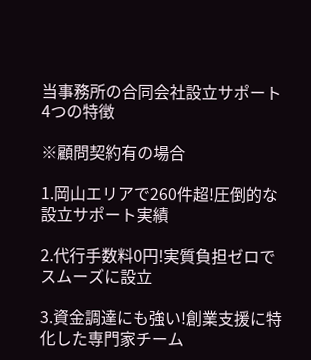当事務所の合同会社設立サポート4つの特徴

※顧問契約有の場合

1.岡山エリアで260件超!圧倒的な設立サポート実績

2.代行手数料0円!実質負担ゼロでスムーズに設立

3.資金調達にも強い!創業支援に特化した専門家チーム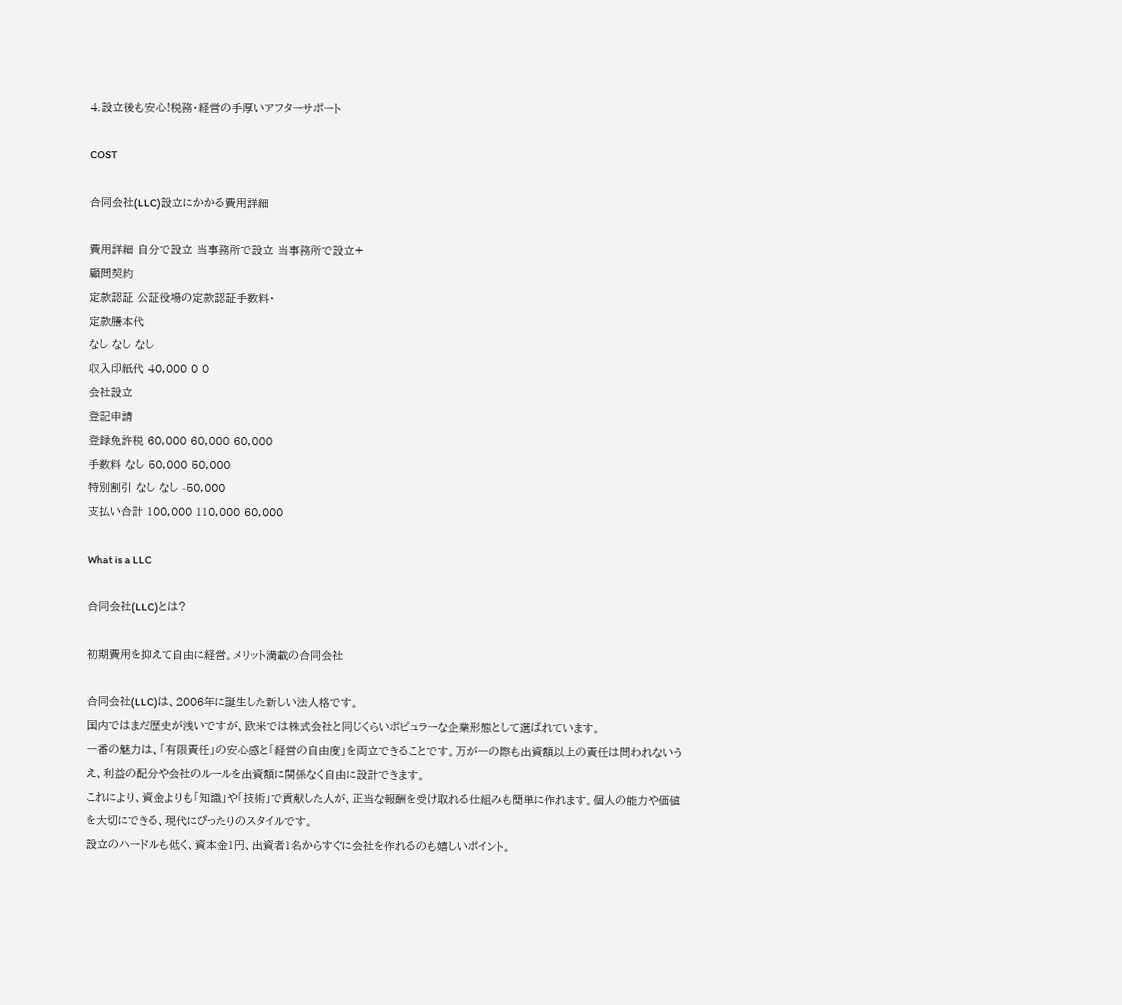4.設立後も安心!税務・経営の手厚いアフターサポート

COST

合同会社(LLC)設立にかかる費用詳細

費用詳細 自分で設立 当事務所で設立 当事務所で設立+
顧問契約
定款認証 公証役場の定款認証手数料・
定款謄本代
なし なし なし
収入印紙代 40,000 0 0
会社設立
登記申請
登録免許税 60,000 60,000 60,000
手数料 なし 50,000 50,000
特別割引 なし なし -50,000
支払い合計 100,000 110,000 60,000

What is a LLC

合同会社(LLC)とは?

初期費用を抑えて自由に経営。メリット満載の合同会社

合同会社(LLC)は、2006年に誕生した新しい法人格です。
国内ではまだ歴史が浅いですが、欧米では株式会社と同じくらいポピュラーな企業形態として選ばれています。
一番の魅力は、「有限責任」の安心感と「経営の自由度」を両立できることです。万が一の際も出資額以上の責任は問われないうえ、利益の配分や会社のルールを出資額に関係なく自由に設計できます。
これにより、資金よりも「知識」や「技術」で貢献した人が、正当な報酬を受け取れる仕組みも簡単に作れます。個人の能力や価値を大切にできる、現代にぴったりのスタイルです。
設立のハードルも低く、資本金1円、出資者1名からすぐに会社を作れるのも嬉しいポイント。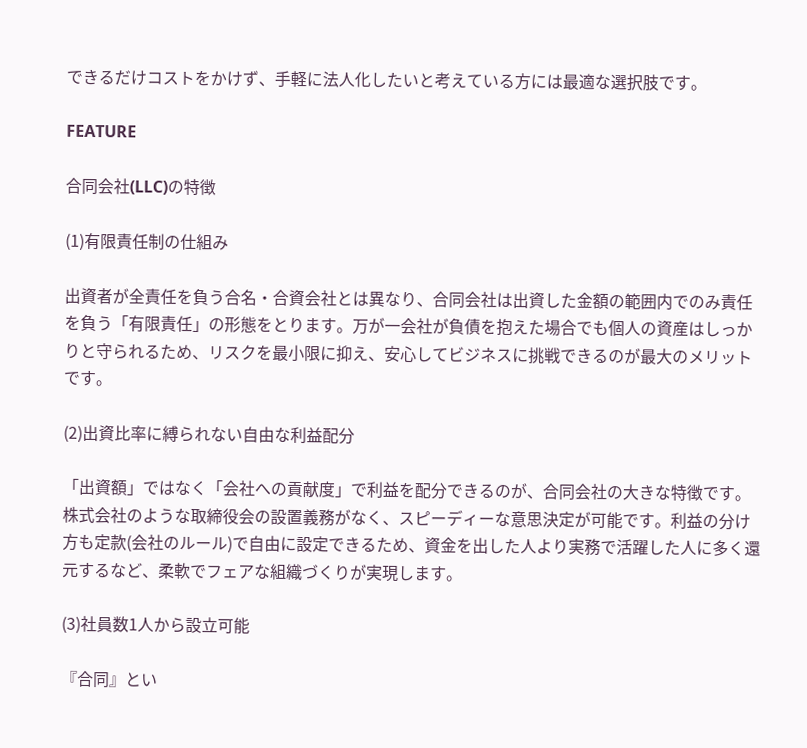できるだけコストをかけず、手軽に法人化したいと考えている方には最適な選択肢です。

FEATURE

合同会社(LLC)の特徴

(1)有限責任制の仕組み

出資者が全責任を負う合名・合資会社とは異なり、合同会社は出資した金額の範囲内でのみ責任を負う「有限責任」の形態をとります。万が一会社が負債を抱えた場合でも個人の資産はしっかりと守られるため、リスクを最小限に抑え、安心してビジネスに挑戦できるのが最大のメリットです。

(2)出資比率に縛られない自由な利益配分

「出資額」ではなく「会社への貢献度」で利益を配分できるのが、合同会社の大きな特徴です。株式会社のような取締役会の設置義務がなく、スピーディーな意思決定が可能です。利益の分け方も定款(会社のルール)で自由に設定できるため、資金を出した人より実務で活躍した人に多く還元するなど、柔軟でフェアな組織づくりが実現します。

(3)社員数1人から設立可能

『合同』とい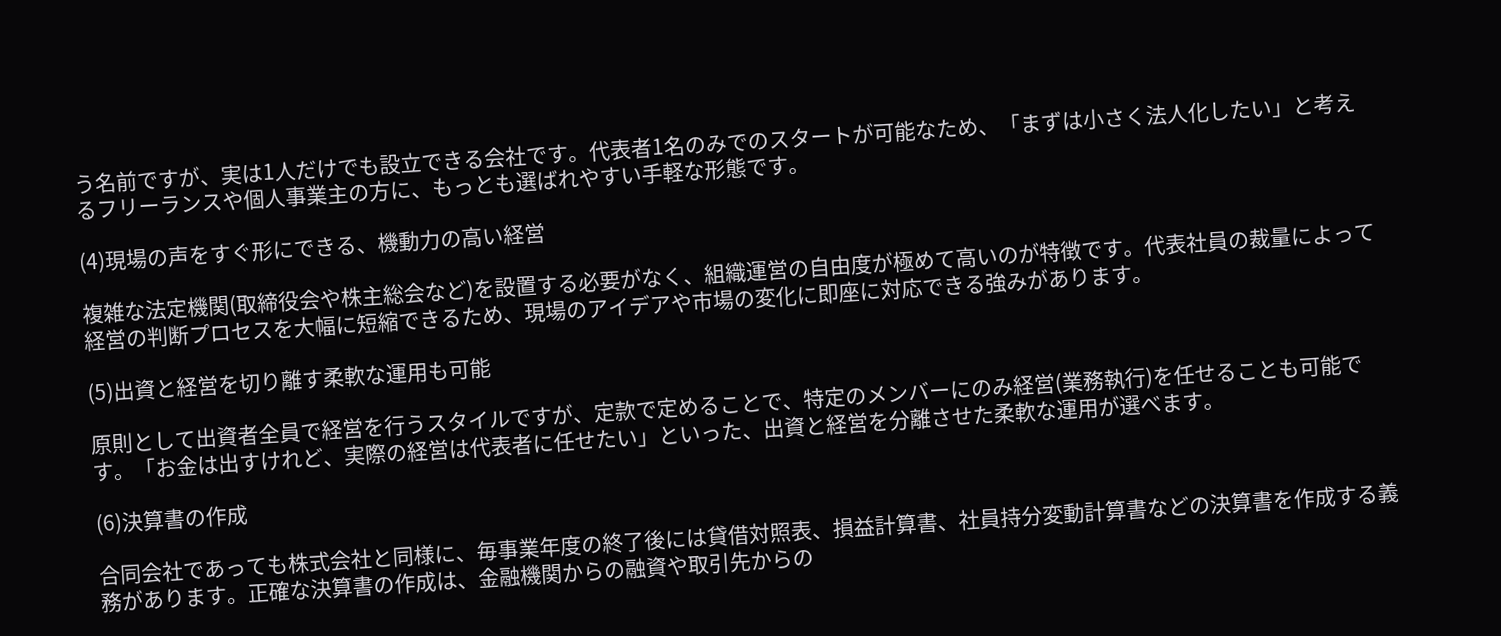う名前ですが、実は1人だけでも設立できる会社です。代表者1名のみでのスタートが可能なため、「まずは小さく法人化したい」と考えるフリーランスや個人事業主の方に、もっとも選ばれやすい手軽な形態です。

(4)現場の声をすぐ形にできる、機動力の高い経営

複雑な法定機関(取締役会や株主総会など)を設置する必要がなく、組織運営の自由度が極めて高いのが特徴です。代表社員の裁量によって経営の判断プロセスを大幅に短縮できるため、現場のアイデアや市場の変化に即座に対応できる強みがあります。

(5)出資と経営を切り離す柔軟な運用も可能

原則として出資者全員で経営を行うスタイルですが、定款で定めることで、特定のメンバーにのみ経営(業務執行)を任せることも可能です。「お金は出すけれど、実際の経営は代表者に任せたい」といった、出資と経営を分離させた柔軟な運用が選べます。

(6)決算書の作成

合同会社であっても株式会社と同様に、毎事業年度の終了後には貸借対照表、損益計算書、社員持分変動計算書などの決算書を作成する義務があります。正確な決算書の作成は、金融機関からの融資や取引先からの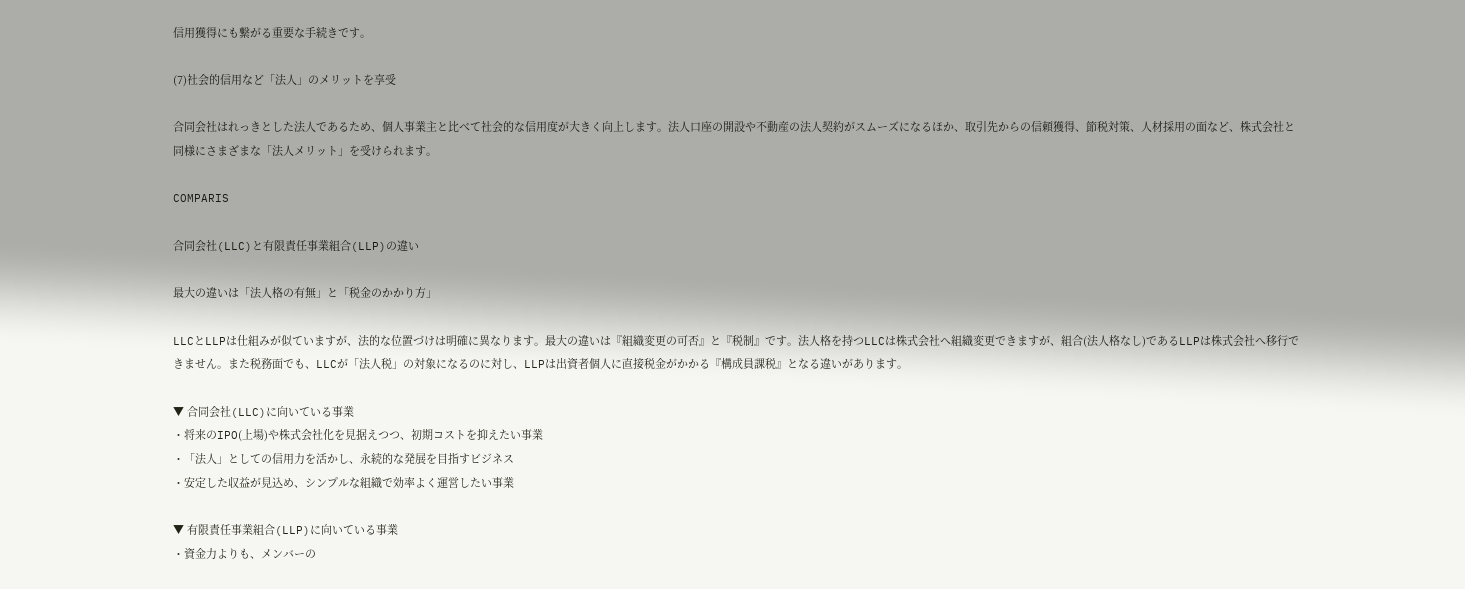信用獲得にも繋がる重要な手続きです。

(7)社会的信用など「法人」のメリットを享受

合同会社はれっきとした法人であるため、個人事業主と比べて社会的な信用度が大きく向上します。法人口座の開設や不動産の法人契約がスムーズになるほか、取引先からの信頼獲得、節税対策、人材採用の面など、株式会社と同様にさまざまな「法人メリット」を受けられます。

COMPARIS

合同会社(LLC)と有限責任事業組合(LLP)の違い

最大の違いは「法人格の有無」と「税金のかかり方」

LLCとLLPは仕組みが似ていますが、法的な位置づけは明確に異なります。最大の違いは『組織変更の可否』と『税制』です。法人格を持つLLCは株式会社へ組織変更できますが、組合(法人格なし)であるLLPは株式会社へ移行できません。また税務面でも、LLCが「法人税」の対象になるのに対し、LLPは出資者個人に直接税金がかかる『構成員課税』となる違いがあります。

▼ 合同会社(LLC)に向いている事業
・将来のIPO(上場)や株式会社化を見据えつつ、初期コストを抑えたい事業
・「法人」としての信用力を活かし、永続的な発展を目指すビジネス
・安定した収益が見込め、シンプルな組織で効率よく運営したい事業

▼ 有限責任事業組合(LLP)に向いている事業
・資金力よりも、メンバーの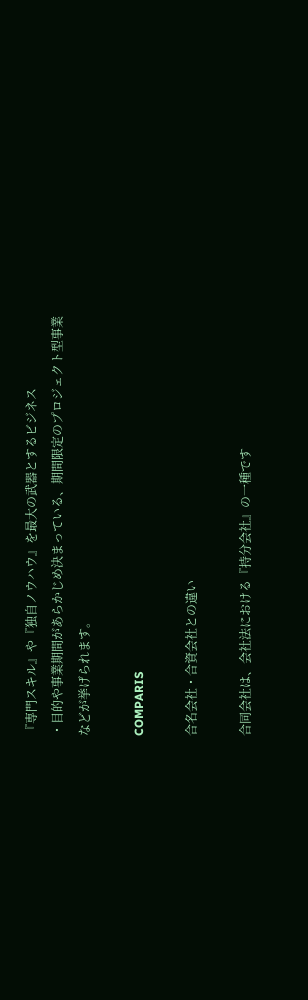『専門スキル』や『独自ノウハウ』を最大の武器とするビジネス
・目的や事業期間があらかじめ決まっている、期間限定のプロジェクト型事業
などが挙げられます。

COMPARIS

合名会社・合資会社との違い

合同会社は、会社法における『持分会社』の一種です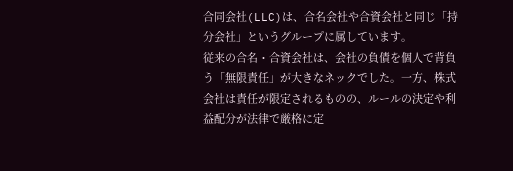合同会社(LLC)は、合名会社や合資会社と同じ「持分会社」というグループに属しています。
従来の合名・合資会社は、会社の負債を個人で背負う「無限責任」が大きなネックでした。一方、株式会社は責任が限定されるものの、ルールの決定や利益配分が法律で厳格に定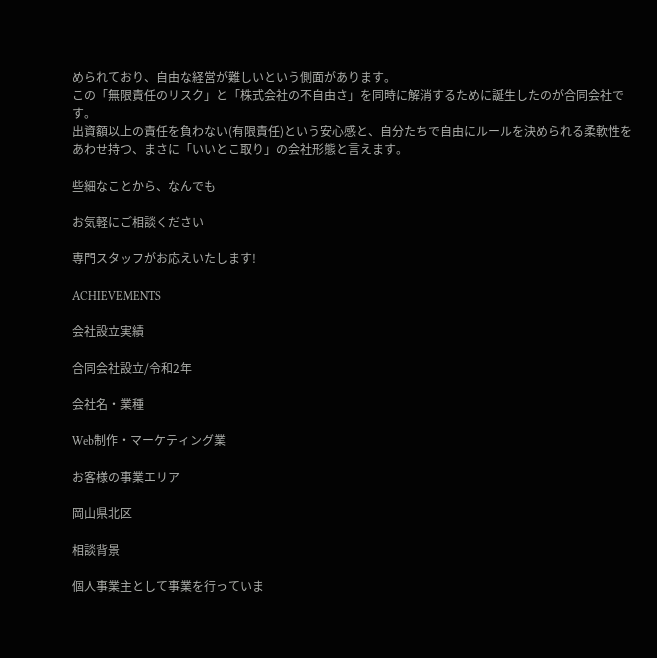められており、自由な経営が難しいという側面があります。
この「無限責任のリスク」と「株式会社の不自由さ」を同時に解消するために誕生したのが合同会社です。
出資額以上の責任を負わない(有限責任)という安心感と、自分たちで自由にルールを決められる柔軟性をあわせ持つ、まさに「いいとこ取り」の会社形態と言えます。

些細なことから、なんでも

お気軽にご相談ください

専門スタッフがお応えいたします!

ACHIEVEMENTS

会社設立実績

合同会社設立/令和2年

会社名・業種

Web制作・マーケティング業

お客様の事業エリア

岡山県北区

相談背景

個人事業主として事業を行っていま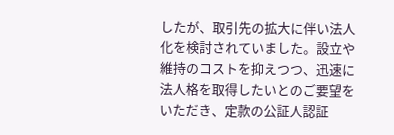したが、取引先の拡大に伴い法人化を検討されていました。設立や維持のコストを抑えつつ、迅速に法人格を取得したいとのご要望をいただき、定款の公証人認証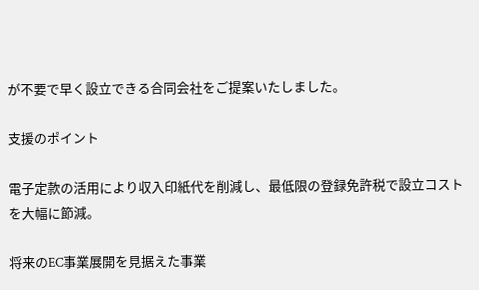が不要で早く設立できる合同会社をご提案いたしました。

支援のポイント

電子定款の活用により収入印紙代を削減し、最低限の登録免許税で設立コストを大幅に節減。

将来のEC事業展開を見据えた事業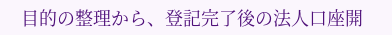目的の整理から、登記完了後の法人口座開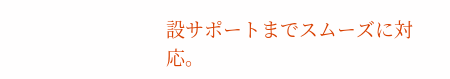設サポートまでスムーズに対応。